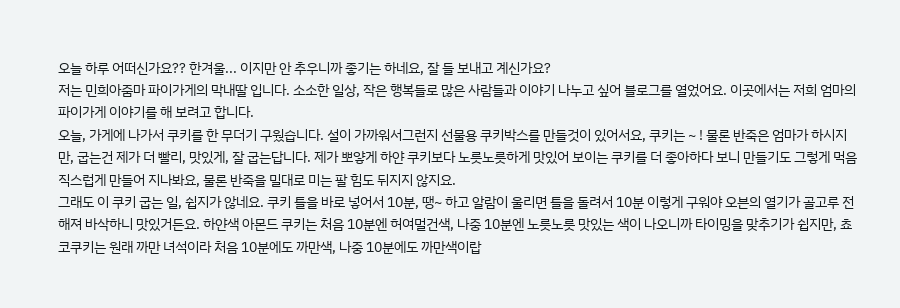오늘 하루 어떠신가요?? 한겨울... 이지만 안 추우니까 좋기는 하네요, 잘 들 보내고 계신가요?
저는 민희아줌마 파이가게의 막내딸 입니다. 소소한 일상, 작은 행복들로 많은 사람들과 이야기 나누고 싶어 블로그를 열었어요. 이곳에서는 저희 엄마의 파이가게 이야기를 해 보려고 합니다.
오늘, 가게에 나가서 쿠키를 한 무더기 구웠습니다. 설이 가까워서그런지 선물용 쿠키박스를 만들것이 있어서요, 쿠키는 ~ ! 물론 반죽은 엄마가 하시지만, 굽는건 제가 더 빨리, 맛있게, 잘 굽는답니다. 제가 뽀얗게 하얀 쿠키보다 노릇노릇하게 맛있어 보이는 쿠키를 더 좋아하다 보니 만들기도 그렇게 먹음직스럽게 만들어 지나봐요, 물론 반죽을 밀대로 미는 팔 힘도 뒤지지 않지요.
그래도 이 쿠키 굽는 일, 쉽지가 않네요. 쿠키 틀을 바로 넣어서 10분, 땡~ 하고 알람이 울리면 틀을 돌려서 10분 이렇게 구워야 오븐의 열기가 골고루 전해져 바삭하니 맛있거든요. 하얀색 아몬드 쿠키는 처음 10분엔 허여멀건색, 나중 10분엔 노릇노릇 맛있는 색이 나오니까 타이밍을 맞추기가 쉽지만, 쵸코쿠키는 원래 까만 녀석이라 처음 10분에도 까만색, 나중 10분에도 까만색이랍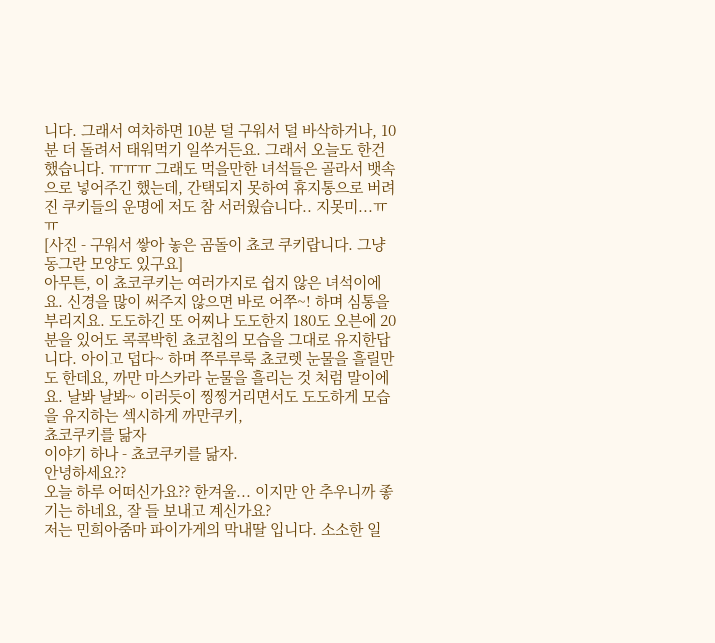니다. 그래서 여차하면 10분 덜 구워서 덜 바삭하거나, 10분 더 돌려서 태워먹기 일쑤거든요. 그래서 오늘도 한건 했습니다. ㅠㅠㅠ 그래도 먹을만한 녀석들은 골라서 뱃속으로 넣어주긴 했는데, 간택되지 못하여 휴지통으로 버려진 쿠키들의 운명에 저도 참 서러웠습니다.. 지못미...ㅠㅠ
[사진 - 구워서 쌓아 놓은 곰돌이 쵸코 쿠키랍니다. 그냥 동그란 모양도 있구요]
아무튼, 이 쵸코쿠키는 여러가지로 쉽지 않은 녀석이에요. 신경을 많이 써주지 않으면 바로 어쭈~! 하며 심통을 부리지요. 도도하긴 또 어찌나 도도한지 180도 오븐에 20분을 있어도 콕콕박힌 쵸코칩의 모습을 그대로 유지한답니다. 아이고 덥다~ 하며 쭈루루룩 쵸코렛 눈물을 흘릴만도 한데요, 까만 마스카라 눈물을 흘리는 것 처럼 말이에요. 날봐 날봐~ 이러듯이 찡찡거리면서도 도도하게 모습을 유지하는 섹시하게 까만쿠키,
쵸코쿠키를 닮자
이야기 하나 - 쵸코쿠키를 닮자.
안녕하세요??
오늘 하루 어떠신가요?? 한겨울... 이지만 안 추우니까 좋기는 하네요, 잘 들 보내고 계신가요?
저는 민희아줌마 파이가게의 막내딸 입니다. 소소한 일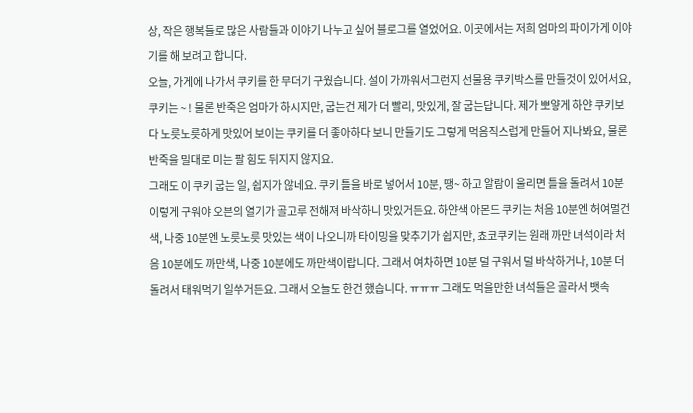상, 작은 행복들로 많은 사람들과 이야기 나누고 싶어 블로그를 열었어요. 이곳에서는 저희 엄마의 파이가게 이야기를 해 보려고 합니다.
오늘, 가게에 나가서 쿠키를 한 무더기 구웠습니다. 설이 가까워서그런지 선물용 쿠키박스를 만들것이 있어서요, 쿠키는 ~ ! 물론 반죽은 엄마가 하시지만, 굽는건 제가 더 빨리, 맛있게, 잘 굽는답니다. 제가 뽀얗게 하얀 쿠키보다 노릇노릇하게 맛있어 보이는 쿠키를 더 좋아하다 보니 만들기도 그렇게 먹음직스럽게 만들어 지나봐요, 물론 반죽을 밀대로 미는 팔 힘도 뒤지지 않지요.
그래도 이 쿠키 굽는 일, 쉽지가 않네요. 쿠키 틀을 바로 넣어서 10분, 땡~ 하고 알람이 울리면 틀을 돌려서 10분 이렇게 구워야 오븐의 열기가 골고루 전해져 바삭하니 맛있거든요. 하얀색 아몬드 쿠키는 처음 10분엔 허여멀건색, 나중 10분엔 노릇노릇 맛있는 색이 나오니까 타이밍을 맞추기가 쉽지만, 쵸코쿠키는 원래 까만 녀석이라 처음 10분에도 까만색, 나중 10분에도 까만색이랍니다. 그래서 여차하면 10분 덜 구워서 덜 바삭하거나, 10분 더 돌려서 태워먹기 일쑤거든요. 그래서 오늘도 한건 했습니다. ㅠㅠㅠ 그래도 먹을만한 녀석들은 골라서 뱃속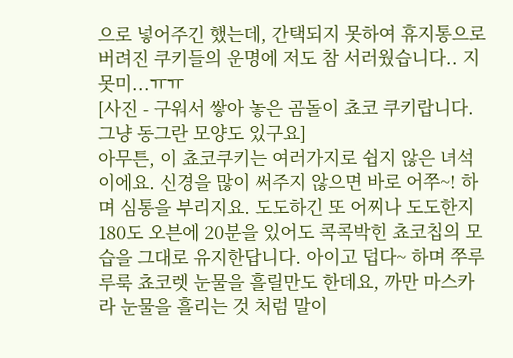으로 넣어주긴 했는데, 간택되지 못하여 휴지통으로 버려진 쿠키들의 운명에 저도 참 서러웠습니다.. 지못미...ㅠㅠ
[사진 - 구워서 쌓아 놓은 곰돌이 쵸코 쿠키랍니다. 그냥 동그란 모양도 있구요]
아무튼, 이 쵸코쿠키는 여러가지로 쉽지 않은 녀석이에요. 신경을 많이 써주지 않으면 바로 어쭈~! 하며 심통을 부리지요. 도도하긴 또 어찌나 도도한지 180도 오븐에 20분을 있어도 콕콕박힌 쵸코칩의 모습을 그대로 유지한답니다. 아이고 덥다~ 하며 쭈루루룩 쵸코렛 눈물을 흘릴만도 한데요, 까만 마스카라 눈물을 흘리는 것 처럼 말이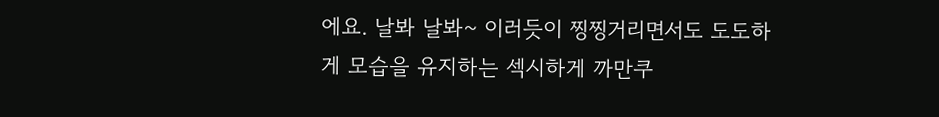에요. 날봐 날봐~ 이러듯이 찡찡거리면서도 도도하게 모습을 유지하는 섹시하게 까만쿠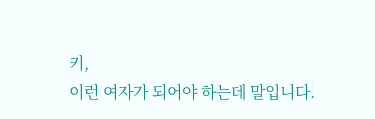키,
이런 여자가 되어야 하는데 말입니다.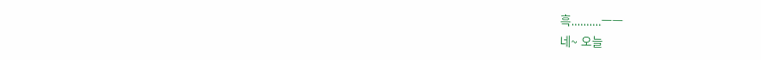흑..........ㅡㅡ
네~ 오늘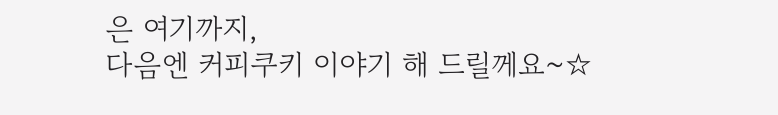은 여기까지,
다음엔 커피쿠키 이야기 해 드릴께요~☆